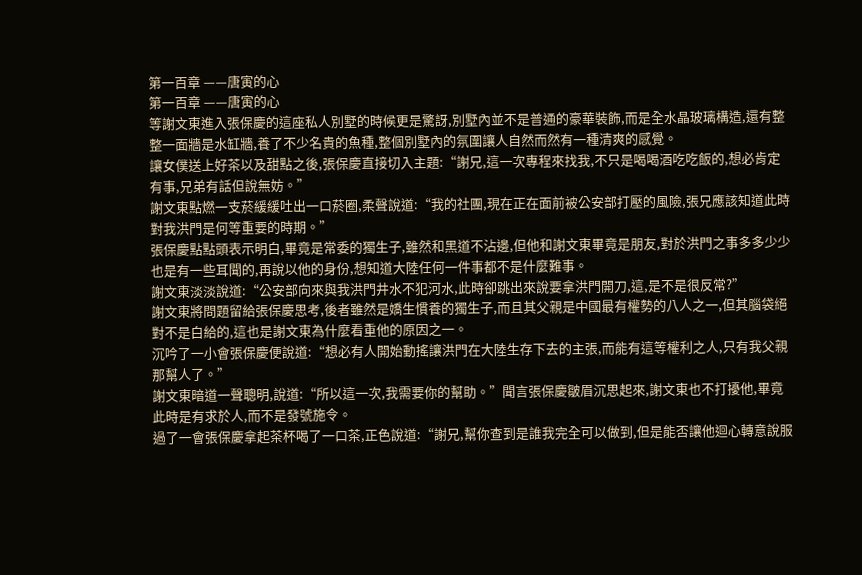第一百章 ——唐寅的心
第一百章 ——唐寅的心
等謝文東進入張保慶的這座私人別墅的時候更是驚訝,別墅內並不是普通的豪華裝飾,而是全水晶玻璃構造,還有整整一面牆是水缸牆,養了不少名貴的魚種,整個別墅內的氛圍讓人自然而然有一種清爽的感覺。
讓女僕送上好茶以及甜點之後,張保慶直接切入主題:“謝兄,這一次專程來找我,不只是喝喝酒吃吃飯的,想必肯定有事,兄弟有話但說無妨。”
謝文東點燃一支菸緩緩吐出一口菸圈,柔聲說道:“我的社團,現在正在面前被公安部打壓的風險,張兄應該知道此時對我洪門是何等重要的時期。”
張保慶點點頭表示明白,畢竟是常委的獨生子,雖然和黑道不沾邊,但他和謝文東畢竟是朋友,對於洪門之事多多少少也是有一些耳聞的,再說以他的身份,想知道大陸任何一件事都不是什麼難事。
謝文東淡淡說道:“公安部向來與我洪門井水不犯河水,此時卻跳出來說要拿洪門開刀,這,是不是很反常?”
謝文東將問題留給張保慶思考,後者雖然是嬌生慣養的獨生子,而且其父親是中國最有權勢的八人之一,但其腦袋絕對不是白給的,這也是謝文東為什麼看重他的原因之一。
沉吟了一小會張保慶便說道:“想必有人開始動搖讓洪門在大陸生存下去的主張,而能有這等權利之人,只有我父親那幫人了。”
謝文東暗道一聲聰明,說道:“所以這一次,我需要你的幫助。”聞言張保慶皺眉沉思起來,謝文東也不打擾他,畢竟此時是有求於人,而不是發號施令。
過了一會張保慶拿起茶杯喝了一口茶,正色說道:“謝兄,幫你查到是誰我完全可以做到,但是能否讓他迴心轉意說服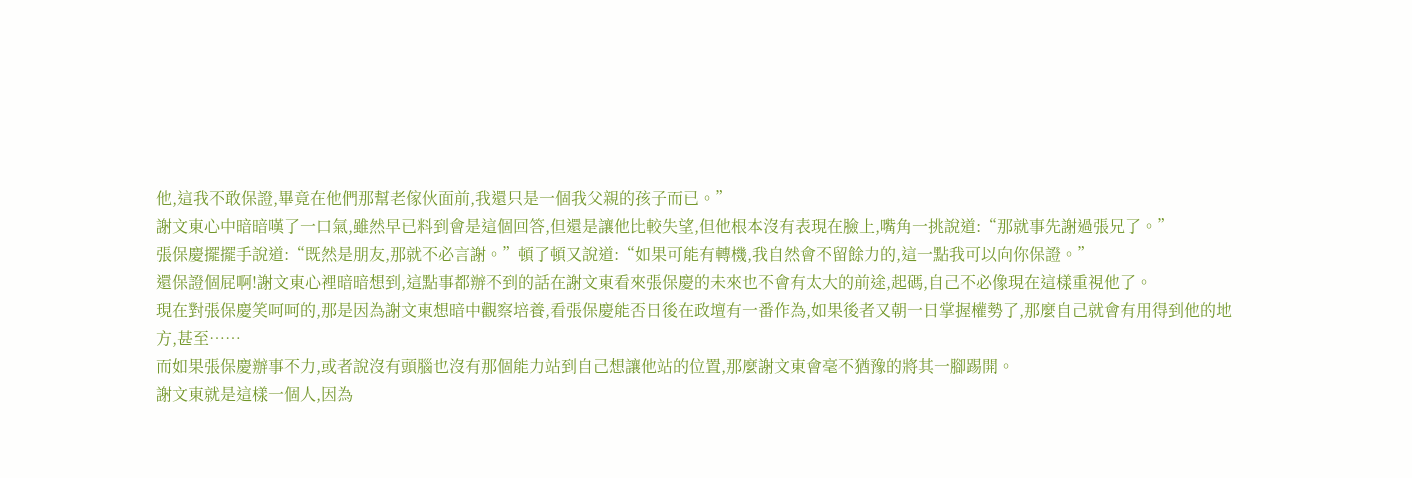他,這我不敢保證,畢竟在他們那幫老傢伙面前,我還只是一個我父親的孩子而已。”
謝文東心中暗暗嘆了一口氣,雖然早已料到會是這個回答,但還是讓他比較失望,但他根本沒有表現在臉上,嘴角一挑說道:“那就事先謝過張兄了。”
張保慶擺擺手說道:“既然是朋友,那就不必言謝。”頓了頓又說道:“如果可能有轉機,我自然會不留餘力的,這一點我可以向你保證。”
還保證個屁啊!謝文東心裡暗暗想到,這點事都辦不到的話在謝文東看來張保慶的未來也不會有太大的前途,起碼,自己不必像現在這樣重視他了。
現在對張保慶笑呵呵的,那是因為謝文東想暗中觀察培養,看張保慶能否日後在政壇有一番作為,如果後者又朝一日掌握權勢了,那麼自己就會有用得到他的地方,甚至……
而如果張保慶辦事不力,或者說沒有頭腦也沒有那個能力站到自己想讓他站的位置,那麼謝文東會毫不猶豫的將其一腳踢開。
謝文東就是這樣一個人,因為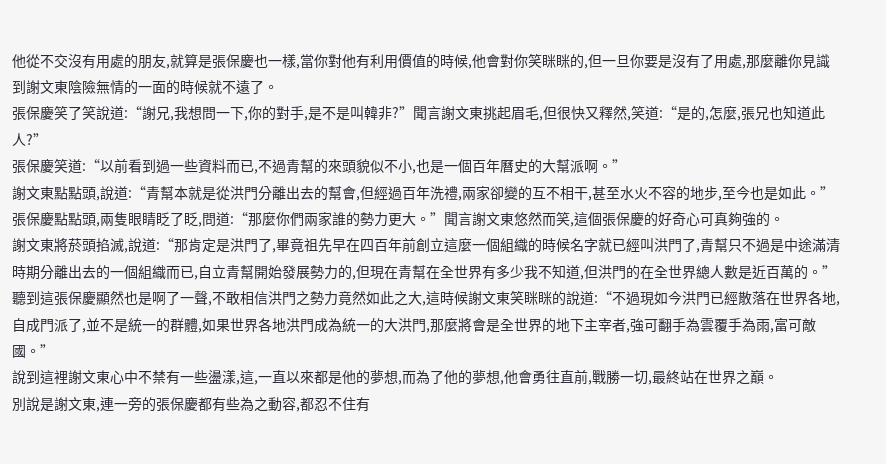他從不交沒有用處的朋友,就算是張保慶也一樣,當你對他有利用價值的時候,他會對你笑眯眯的,但一旦你要是沒有了用處,那麼離你見識到謝文東陰險無情的一面的時候就不遠了。
張保慶笑了笑說道:“謝兄,我想問一下,你的對手,是不是叫韓非?”聞言謝文東挑起眉毛,但很快又釋然,笑道:“是的,怎麼,張兄也知道此人?”
張保慶笑道:“以前看到過一些資料而已,不過青幫的來頭貌似不小,也是一個百年曆史的大幫派啊。”
謝文東點點頭,說道:“青幫本就是從洪門分離出去的幫會,但經過百年洗禮,兩家卻變的互不相干,甚至水火不容的地步,至今也是如此。”
張保慶點點頭,兩隻眼睛眨了眨,問道:“那麼你們兩家誰的勢力更大。”聞言謝文東悠然而笑,這個張保慶的好奇心可真夠強的。
謝文東將菸頭掐滅,說道:“那肯定是洪門了,畢竟祖先早在四百年前創立這麼一個組織的時候名字就已經叫洪門了,青幫只不過是中途滿清時期分離出去的一個組織而已,自立青幫開始發展勢力的,但現在青幫在全世界有多少我不知道,但洪門的在全世界總人數是近百萬的。”
聽到這張保慶顯然也是啊了一聲,不敢相信洪門之勢力竟然如此之大,這時候謝文東笑眯眯的說道:“不過現如今洪門已經散落在世界各地,自成門派了,並不是統一的群體,如果世界各地洪門成為統一的大洪門,那麼將會是全世界的地下主宰者,強可翻手為雲覆手為雨,富可敵國。”
說到這裡謝文東心中不禁有一些盪漾,這,一直以來都是他的夢想,而為了他的夢想,他會勇往直前,戰勝一切,最終站在世界之巔。
別說是謝文東,連一旁的張保慶都有些為之動容,都忍不住有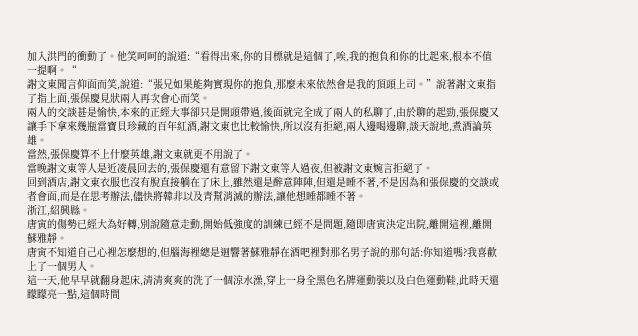加入洪門的衝動了。他笑呵呵的說道:“看得出來,你的目標就是這個了,唉,我的抱負和你的比起來,根本不值一提啊。“
謝文東聞言仰面而笑,說道:“張兄如果能夠實現你的抱負,那麼未來依然會是我的頂頭上司。”說著謝文東指了指上面,張保慶見狀兩人再次會心而笑。
兩人的交談甚是愉快,本來的正經大事卻只是開頭帶過,後面就完全成了兩人的私聊了,由於聊的起勁,張保慶又讓手下拿來幾瓶當寶貝珍藏的百年紅酒,謝文東也比較愉快,所以沒有拒絕,兩人邊喝邊聊,談天說地,煮酒論英雄。
當然,張保慶算不上什麼英雄,謝文東就更不用說了。
當晚謝文東等人是近凌晨回去的,張保慶還有意留下謝文東等人過夜,但被謝文東婉言拒絕了。
回到酒店,謝文東衣服也沒有脫直接躺在了床上,雖然還是醉意陣陣,但還是睡不著,不是因為和張保慶的交談或者會面,而是在思考辦法,儘快將韓非以及青幫消滅的辦法,讓他想睡都睡不著。
浙江,紹興縣。
唐寅的傷勢已經大為好轉,別說隨意走動,開始低強度的訓練已經不是問題,隨即唐寅決定出院,離開這裡,離開蘇雅靜。
唐寅不知道自己心裡怎麼想的,但腦海裡總是迴響著蘇雅靜在酒吧裡對那名男子說的那句話:你知道嗎?我喜歡上了一個男人。
這一天,他早早就翻身起床,清清爽爽的洗了一個涼水澡,穿上一身全黑色名牌運動裝以及白色運動鞋,此時天還矇矇亮一點,這個時間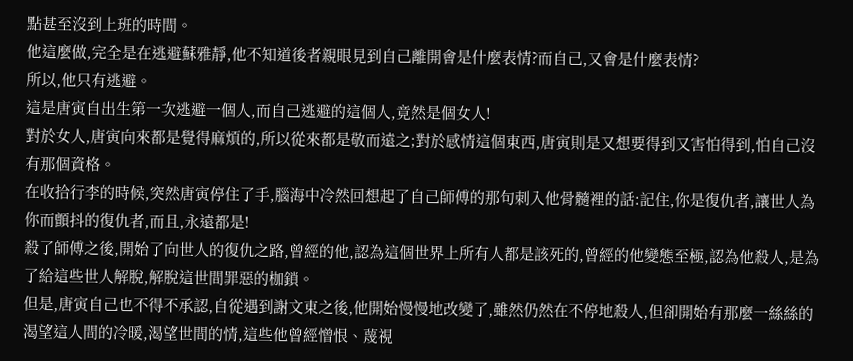點甚至沒到上班的時間。
他這麼做,完全是在逃避蘇雅靜,他不知道後者親眼見到自己離開會是什麼表情?而自己,又會是什麼表情?
所以,他只有逃避。
這是唐寅自出生第一次逃避一個人,而自己逃避的這個人,竟然是個女人!
對於女人,唐寅向來都是覺得麻煩的,所以從來都是敬而遠之;對於感情這個東西,唐寅則是又想要得到又害怕得到,怕自己沒有那個資格。
在收拾行李的時候,突然唐寅停住了手,腦海中冷然回想起了自己師傅的那句刺入他骨髓裡的話:記住,你是復仇者,讓世人為你而顫抖的復仇者,而且,永遠都是!
殺了師傅之後,開始了向世人的復仇之路,曾經的他,認為這個世界上所有人都是該死的,曾經的他變態至極,認為他殺人,是為了給這些世人解脫,解脫這世間罪惡的枷鎖。
但是,唐寅自己也不得不承認,自從遇到謝文東之後,他開始慢慢地改變了,雖然仍然在不停地殺人,但卻開始有那麼一絲絲的渴望這人間的冷暖,渴望世間的情,這些他曾經憎恨、蔑視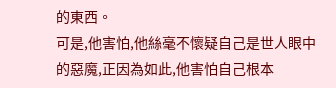的東西。
可是,他害怕,他絲毫不懷疑自己是世人眼中的惡魔,正因為如此,他害怕自己根本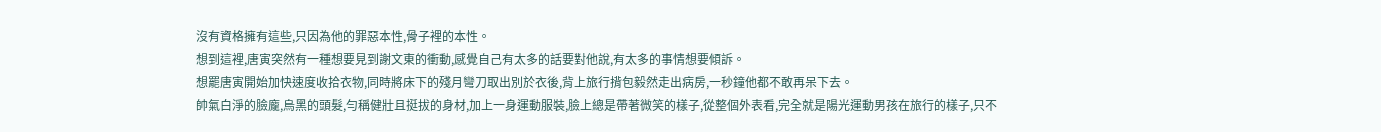沒有資格擁有這些,只因為他的罪惡本性,骨子裡的本性。
想到這裡,唐寅突然有一種想要見到謝文東的衝動,感覺自己有太多的話要對他說,有太多的事情想要傾訴。
想罷唐寅開始加快速度收拾衣物,同時將床下的殘月彎刀取出別於衣後,背上旅行揹包毅然走出病房,一秒鐘他都不敢再呆下去。
帥氣白淨的臉龐,烏黑的頭髮,勻稱健壯且挺拔的身材,加上一身運動服裝,臉上總是帶著微笑的樣子,從整個外表看,完全就是陽光運動男孩在旅行的樣子,只不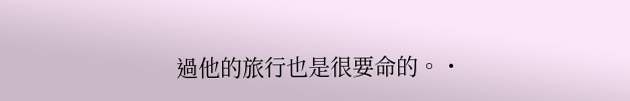過他的旅行也是很要命的。・